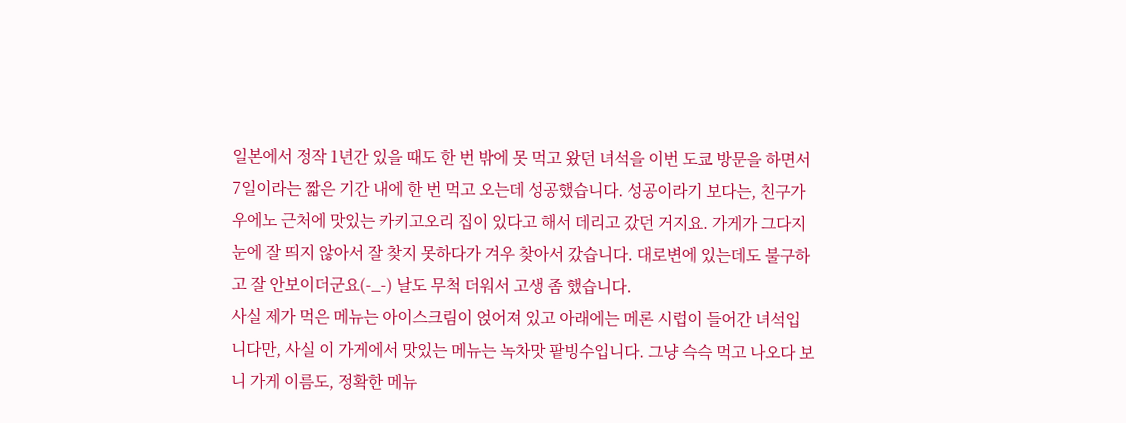일본에서 정작 1년간 있을 때도 한 번 밖에 못 먹고 왔던 녀석을 이번 도쿄 방문을 하면서 7일이라는 짧은 기간 내에 한 번 먹고 오는데 성공했습니다. 성공이라기 보다는, 친구가 우에노 근처에 맛있는 카키고오리 집이 있다고 해서 데리고 갔던 거지요. 가게가 그다지 눈에 잘 띄지 않아서 잘 찾지 못하다가 겨우 찾아서 갔습니다. 대로변에 있는데도 불구하고 잘 안보이더군요(-_-) 날도 무척 더워서 고생 좀 했습니다.
사실 제가 먹은 메뉴는 아이스크림이 얹어져 있고 아래에는 메론 시럽이 들어간 녀석입니다만, 사실 이 가게에서 맛있는 메뉴는 녹차맛 팥빙수입니다. 그냥 슥슥 먹고 나오다 보니 가게 이름도, 정확한 메뉴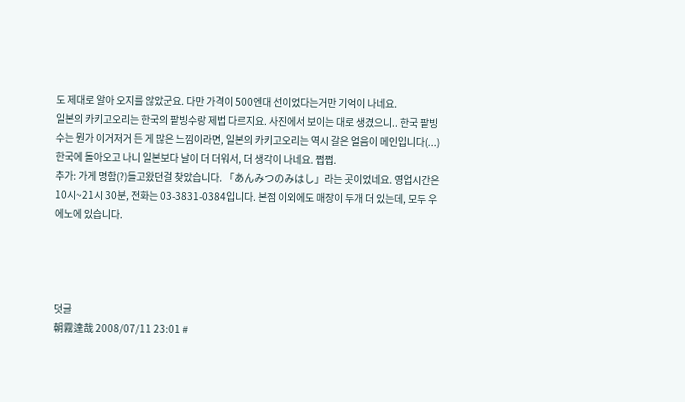도 제대로 알아 오지를 않았군요. 다만 가격이 500엔대 선이었다는거만 기억이 나네요.
일본의 카키고오리는 한국의 팥빙수랑 제법 다르지요. 사진에서 보이는 대로 생겼으니.. 한국 팥빙수는 뭔가 이거저거 든 게 많은 느낌이라면, 일본의 카키고오리는 역시 갈은 얼음이 메인입니다(...)
한국에 돌아오고 나니 일본보다 날이 더 더워서, 더 생각이 나네요. 쩝쩝.
추가: 가게 명함(?)들고왔던걸 찾았습니다. 「あんみつのみはし」라는 곳이었네요. 영업시간은 10시~21시 30분, 전화는 03-3831-0384입니다. 본점 이외에도 매장이 두개 더 있는데, 모두 우에노에 있습니다.




덧글
朝霧達哉 2008/07/11 23:01 #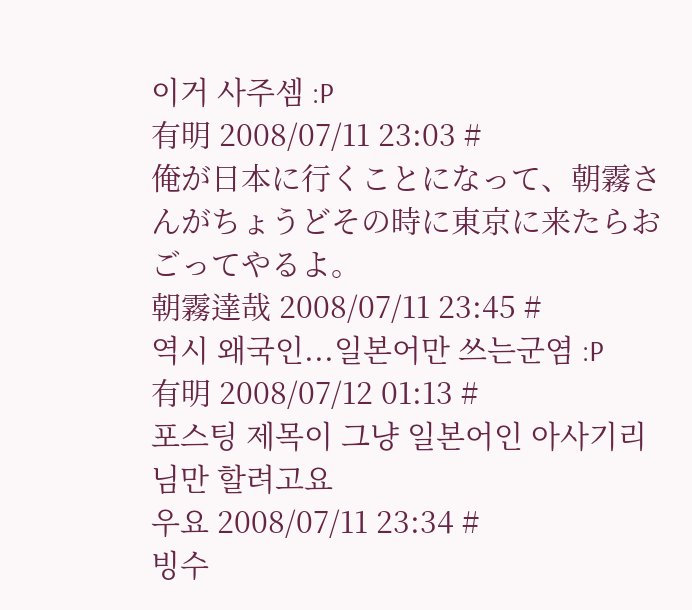이거 사주셈 :P
有明 2008/07/11 23:03 #
俺が日本に行くことになって、朝霧さんがちょうどその時に東京に来たらおごってやるよ。
朝霧達哉 2008/07/11 23:45 #
역시 왜국인...일본어만 쓰는군염 :P
有明 2008/07/12 01:13 #
포스팅 제목이 그냥 일본어인 아사기리님만 할려고요
우요 2008/07/11 23:34 #
빙수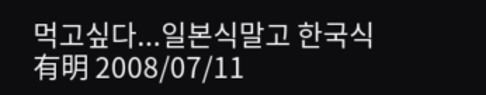먹고싶다...일본식말고 한국식
有明 2008/07/11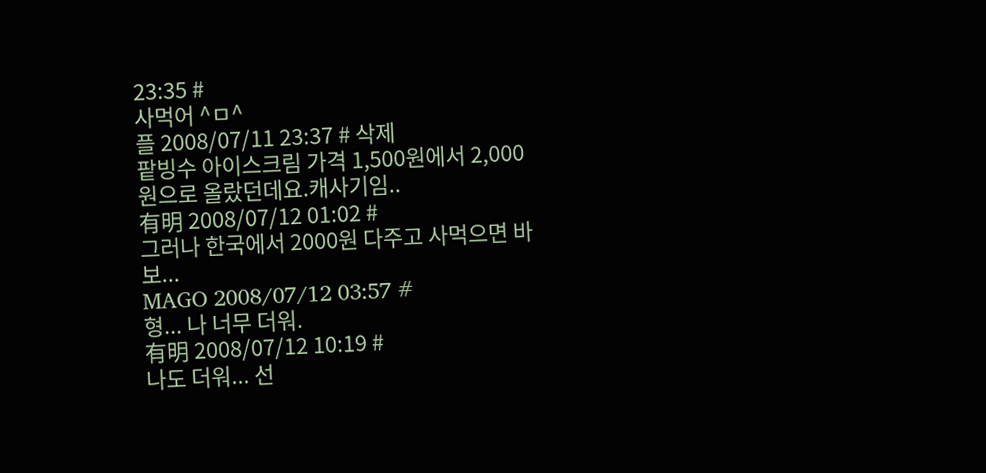23:35 #
사먹어 ^ㅁ^
플 2008/07/11 23:37 # 삭제
팥빙수 아이스크림 가격 1,500원에서 2,000원으로 올랐던데요.캐사기임..
有明 2008/07/12 01:02 #
그러나 한국에서 2000원 다주고 사먹으면 바보...
MAGO 2008/07/12 03:57 #
형... 나 너무 더워.
有明 2008/07/12 10:19 #
나도 더워... 선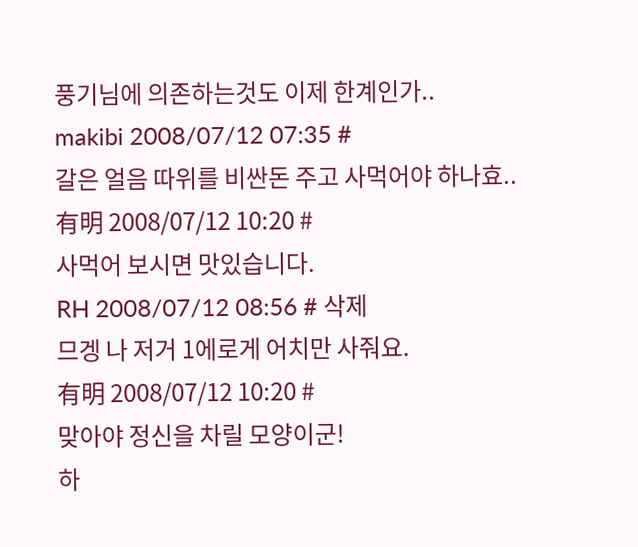풍기님에 의존하는것도 이제 한계인가..
makibi 2008/07/12 07:35 #
갈은 얼음 따위를 비싼돈 주고 사먹어야 하나효..
有明 2008/07/12 10:20 #
사먹어 보시면 맛있습니다.
RH 2008/07/12 08:56 # 삭제
므겡 나 저거 1에로게 어치만 사줘요.
有明 2008/07/12 10:20 #
맞아야 정신을 차릴 모양이군!
하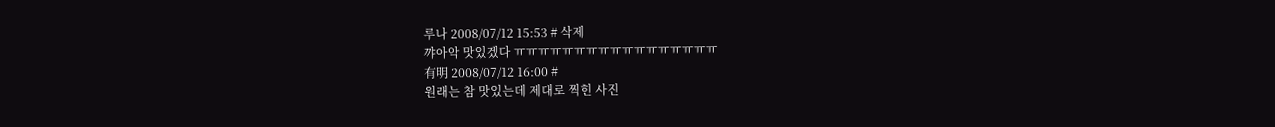루나 2008/07/12 15:53 # 삭제
꺄아악 맛있겠다 ㅠㅠㅠㅠㅠㅠㅠㅠㅠㅠㅠㅠㅠㅠㅠㅠㅠ
有明 2008/07/12 16:00 #
원래는 참 맛있는데 제대로 찍힌 사진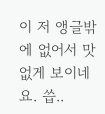이 저 앵글밖에 없어서 맛없게 보이네요. 씁..